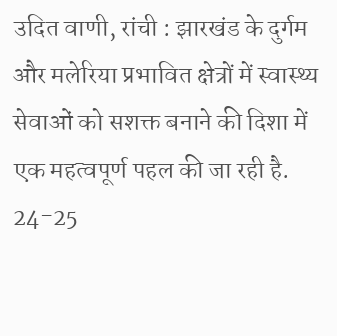उदित वाणी, रांची : झारखंड के दुर्गम और मलेरिया प्रभावित क्षेत्रों में स्वास्थ्य सेवाओं को सशक्त बनाने की दिशा में एक महत्वपूर्ण पहल की जा रही है. 24-25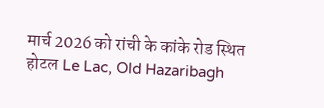मार्च 2026 को रांची के कांके रोड स्थित होटल Le Lac, Old Hazaribagh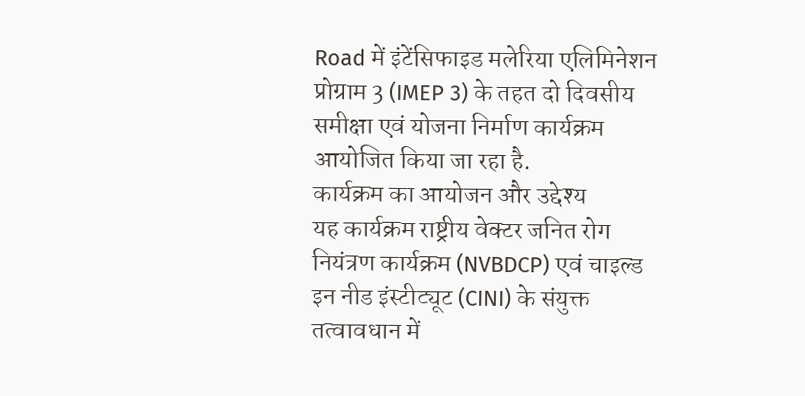Road में इंटेंसिफाइड मलेरिया एलिमिनेशन प्रोग्राम 3 (IMEP 3) के तहत दो दिवसीय समीक्षा एवं योजना निर्माण कार्यक्रम आयोजित किया जा रहा है.
कार्यक्रम का आयोजन और उद्देश्य
यह कार्यक्रम राष्ट्रीय वेक्टर जनित रोग नियंत्रण कार्यक्रम (NVBDCP) एवं चाइल्ड इन नीड इंस्टीट्यूट (CINI) के संयुक्त तत्वावधान में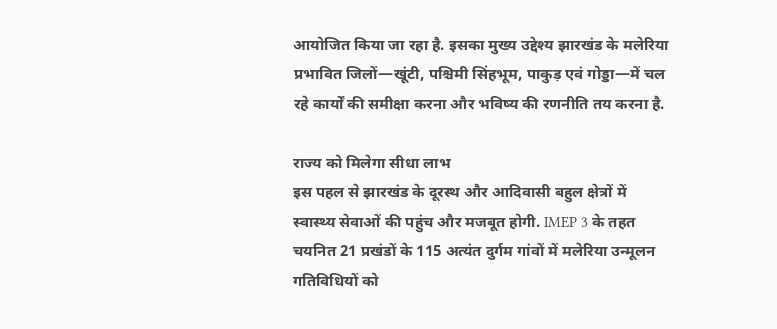आयोजित किया जा रहा है. इसका मुख्य उद्देश्य झारखंड के मलेरिया प्रभावित जिलों—खूंटी, पश्चिमी सिंहभूम, पाकुड़ एवं गोड्डा—में चल रहे कार्यों की समीक्षा करना और भविष्य की रणनीति तय करना है.

राज्य को मिलेगा सीधा लाभ
इस पहल से झारखंड के दूरस्थ और आदिवासी बहुल क्षेत्रों में स्वास्थ्य सेवाओं की पहुंच और मजबूत होगी. IMEP 3 के तहत चयनित 21 प्रखंडों के 115 अत्यंत दुर्गम गांवों में मलेरिया उन्मूलन गतिविधियों को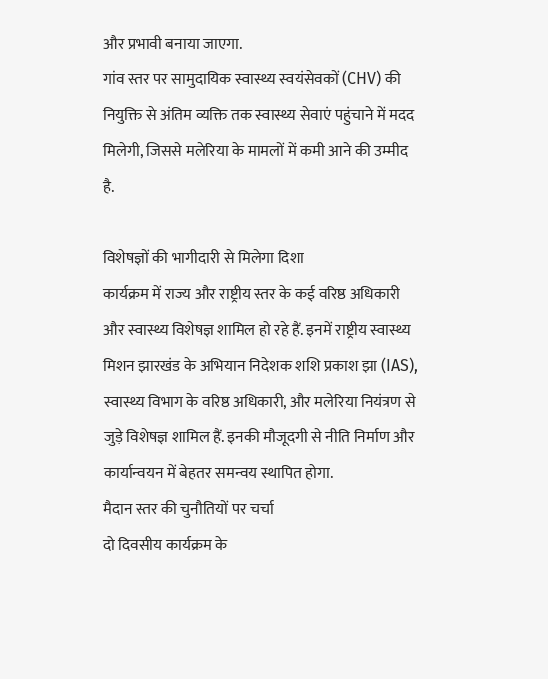और प्रभावी बनाया जाएगा.
गांव स्तर पर सामुदायिक स्वास्थ्य स्वयंसेवकों (CHV) की नियुक्ति से अंतिम व्यक्ति तक स्वास्थ्य सेवाएं पहुंचाने में मदद मिलेगी, जिससे मलेरिया के मामलों में कमी आने की उम्मीद है.

विशेषज्ञों की भागीदारी से मिलेगा दिशा
कार्यक्रम में राज्य और राष्ट्रीय स्तर के कई वरिष्ठ अधिकारी और स्वास्थ्य विशेषज्ञ शामिल हो रहे हैं. इनमें राष्ट्रीय स्वास्थ्य मिशन झारखंड के अभियान निदेशक शशि प्रकाश झा (IAS), स्वास्थ्य विभाग के वरिष्ठ अधिकारी, और मलेरिया नियंत्रण से जुड़े विशेषज्ञ शामिल हैं. इनकी मौजूदगी से नीति निर्माण और कार्यान्वयन में बेहतर समन्वय स्थापित होगा.
मैदान स्तर की चुनौतियों पर चर्चा
दो दिवसीय कार्यक्रम के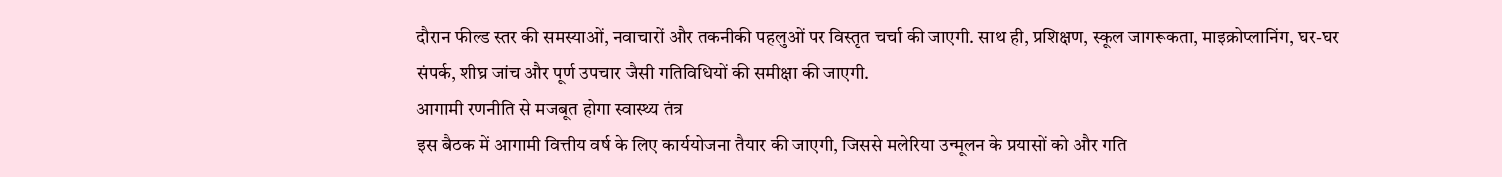दौरान फील्ड स्तर की समस्याओं, नवाचारों और तकनीकी पहलुओं पर विस्तृत चर्चा की जाएगी. साथ ही, प्रशिक्षण, स्कूल जागरूकता, माइक्रोप्लानिंग, घर-घर संपर्क, शीघ्र जांच और पूर्ण उपचार जैसी गतिविधियों की समीक्षा की जाएगी.
आगामी रणनीति से मजबूत होगा स्वास्थ्य तंत्र
इस बैठक में आगामी वित्तीय वर्ष के लिए कार्ययोजना तैयार की जाएगी, जिससे मलेरिया उन्मूलन के प्रयासों को और गति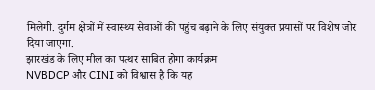मिलेगी. दुर्गम क्षेत्रों में स्वास्थ्य सेवाओं की पहुंच बढ़ाने के लिए संयुक्त प्रयासों पर विशेष जोर दिया जाएगा.
झारखंड के लिए मील का पत्थर साबित होगा कार्यक्रम
NVBDCP और CINI को विश्वास है कि यह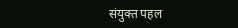संयुक्त पहल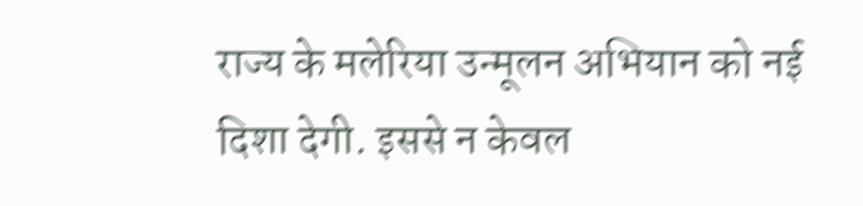राज्य के मलेरिया उन्मूलन अभियान को नई दिशा देगी. इससे न केवल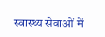स्वास्थ्य सेवाओं में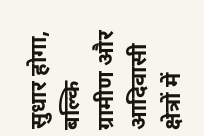सुधार होगा, बल्कि ग्रामीण और आदिवासी क्षेत्रों में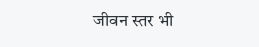जीवन स्तर भी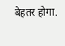बेहतर होगा.